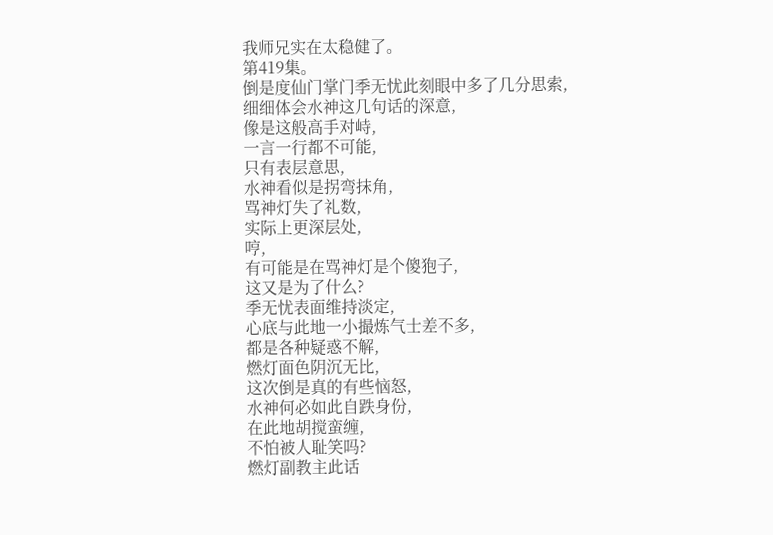我师兄实在太稳健了。
第419集。
倒是度仙门掌门季无忧此刻眼中多了几分思索,
细细体会水神这几句话的深意,
像是这般高手对峙,
一言一行都不可能,
只有表层意思,
水神看似是拐弯抹角,
骂神灯失了礼数,
实际上更深层处,
哼,
有可能是在骂神灯是个傻狍子,
这又是为了什么?
季无忧表面维持淡定,
心底与此地一小撮炼气士差不多,
都是各种疑惑不解,
燃灯面色阴沉无比,
这次倒是真的有些恼怒,
水神何必如此自跌身份,
在此地胡搅蛮缠,
不怕被人耻笑吗?
燃灯副教主此话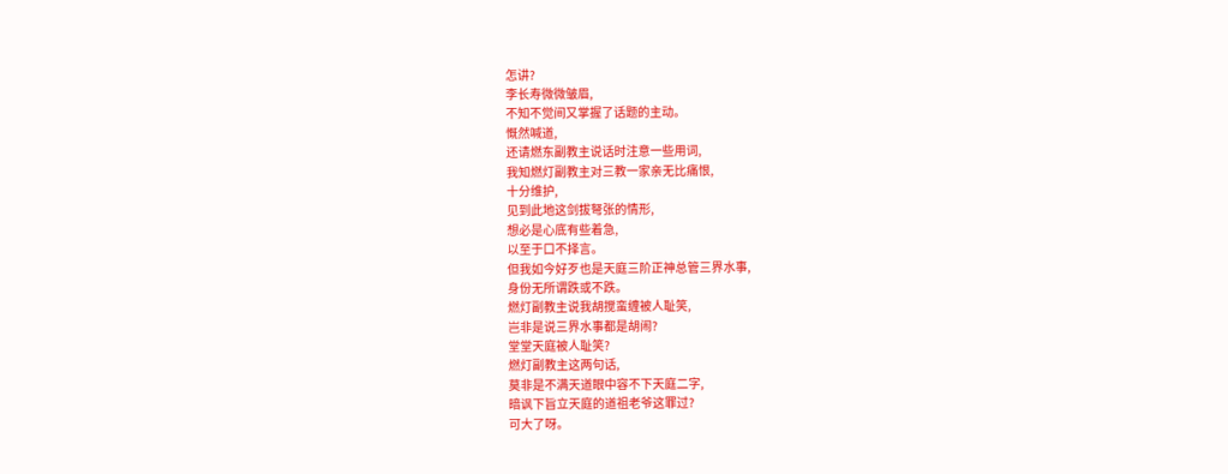怎讲?
李长寿微微皱眉,
不知不觉间又掌握了话题的主动。
慨然喊道,
还请燃东副教主说话时注意一些用词,
我知燃灯副教主对三教一家亲无比痛恨,
十分维护,
见到此地这剑拔弩张的情形,
想必是心底有些着急,
以至于口不择言。
但我如今好歹也是天庭三阶正神总管三界水事,
身份无所谓跌或不跌。
燃灯副教主说我胡搅蛮缠被人耻笑,
岂非是说三界水事都是胡闹?
堂堂天庭被人耻笑?
燃灯副教主这两句话,
莫非是不满天道眼中容不下天庭二字,
暗讽下旨立天庭的道祖老爷这罪过?
可大了呀。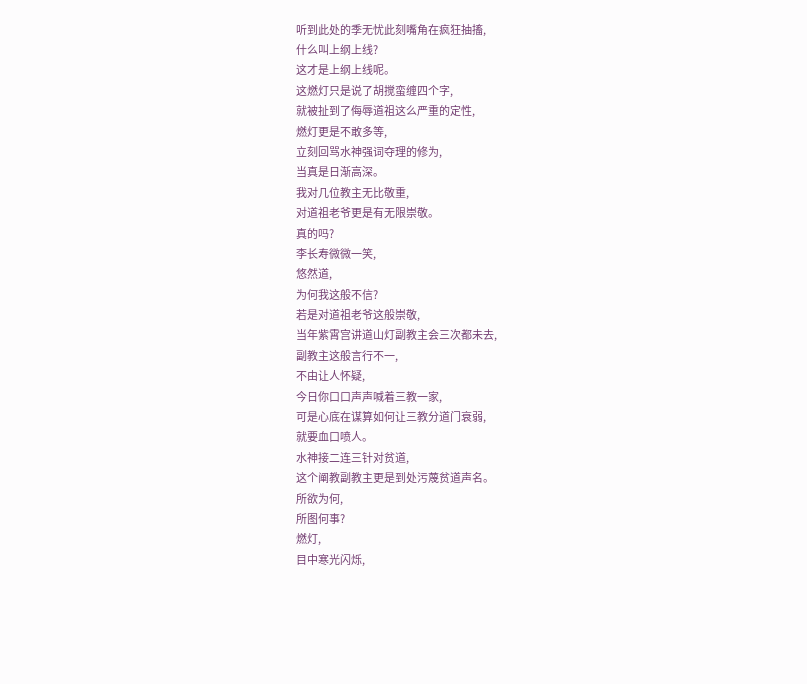听到此处的季无忧此刻嘴角在疯狂抽搐,
什么叫上纲上线?
这才是上纲上线呢。
这燃灯只是说了胡搅蛮缠四个字,
就被扯到了侮辱道祖这么严重的定性,
燃灯更是不敢多等,
立刻回骂水神强词夺理的修为,
当真是日渐高深。
我对几位教主无比敬重,
对道祖老爷更是有无限崇敬。
真的吗?
李长寿微微一笑,
悠然道,
为何我这般不信?
若是对道祖老爷这般崇敬,
当年紫霄宫讲道山灯副教主会三次都未去,
副教主这般言行不一,
不由让人怀疑,
今日你口口声声喊着三教一家,
可是心底在谋算如何让三教分道门衰弱,
就要血口喷人。
水神接二连三针对贫道,
这个阐教副教主更是到处污蔑贫道声名。
所欲为何,
所图何事?
燃灯,
目中寒光闪烁,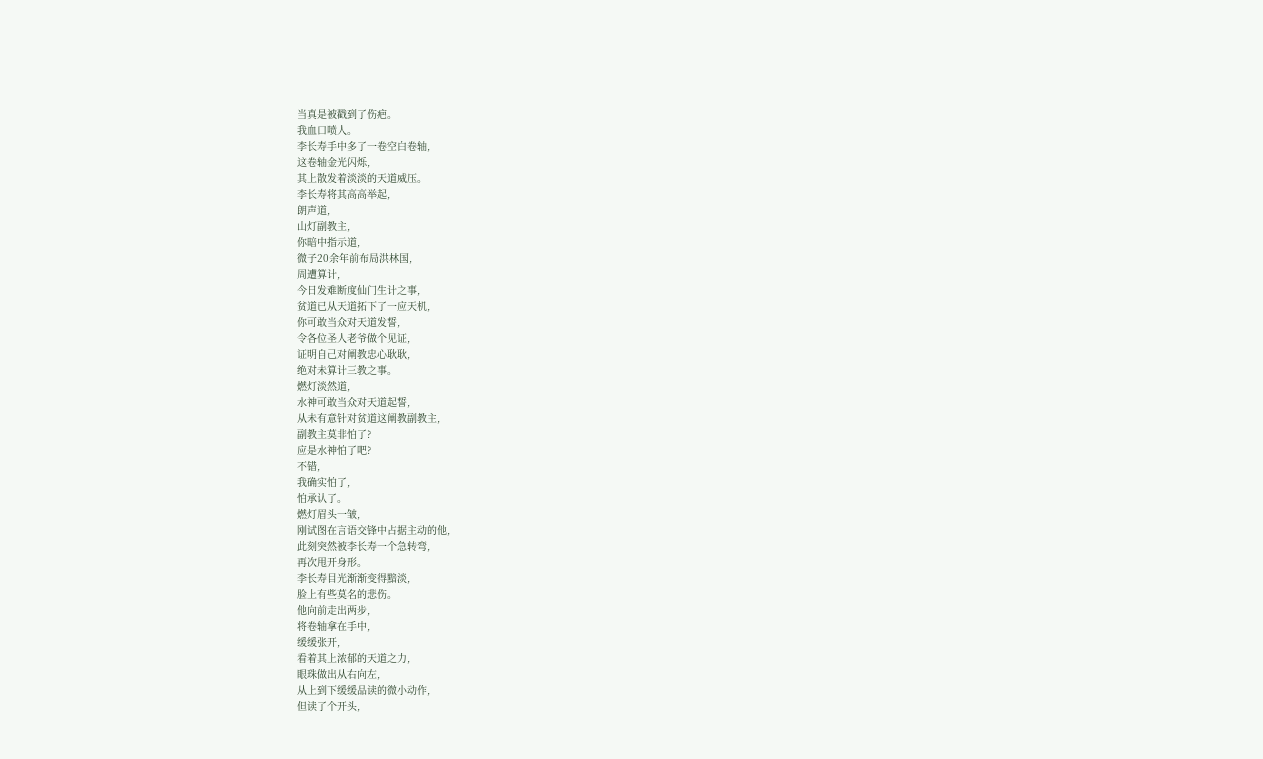当真是被戳到了伤疤。
我血口喷人。
李长寿手中多了一卷空白卷轴,
这卷轴金光闪烁,
其上散发着淡淡的天道威压。
李长寿将其高高举起,
朗声道,
山灯副教主,
你暗中指示道,
微子20余年前布局洪林国,
周遭算计,
今日发难断度仙门生计之事,
贫道已从天道拓下了一应天机,
你可敢当众对天道发誓,
令各位圣人老爷做个见证,
证明自己对阐教忠心耿耿,
绝对未算计三教之事。
燃灯淡然道,
水神可敢当众对天道起誓,
从未有意针对贫道这阐教副教主,
副教主莫非怕了?
应是水神怕了吧?
不错,
我确实怕了,
怕承认了。
燃灯眉头一皱,
刚试图在言语交锋中占据主动的他,
此刻突然被李长寿一个急转弯,
再次甩开身形。
李长寿目光渐渐变得黯淡,
脸上有些莫名的悲伤。
他向前走出两步,
将卷轴拿在手中,
缓缓张开,
看着其上浓郁的天道之力,
眼珠做出从右向左,
从上到下缓缓品读的微小动作,
但读了个开头,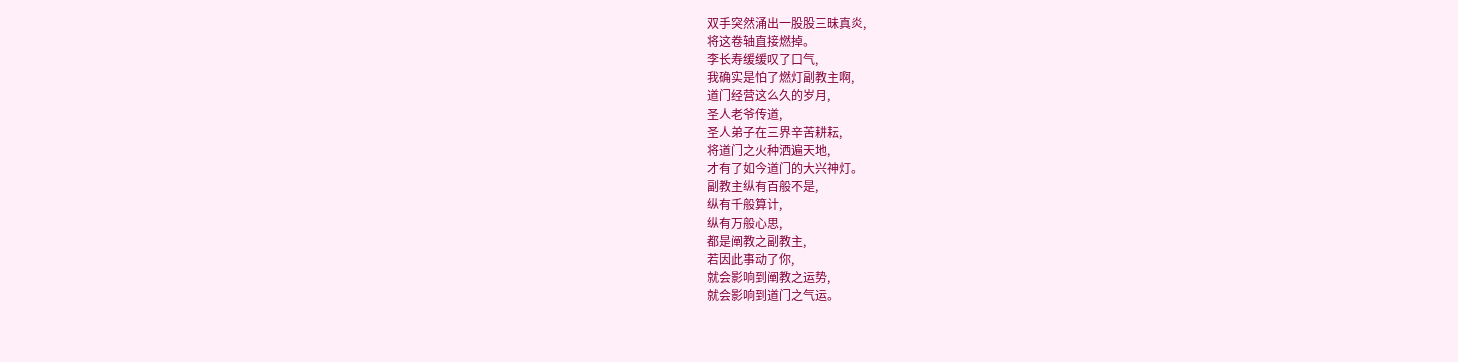双手突然涌出一股股三昧真炎,
将这卷轴直接燃掉。
李长寿缓缓叹了口气,
我确实是怕了燃灯副教主啊,
道门经营这么久的岁月,
圣人老爷传道,
圣人弟子在三界辛苦耕耘,
将道门之火种洒遍天地,
才有了如今道门的大兴神灯。
副教主纵有百般不是,
纵有千般算计,
纵有万般心思,
都是阐教之副教主,
若因此事动了你,
就会影响到阐教之运势,
就会影响到道门之气运。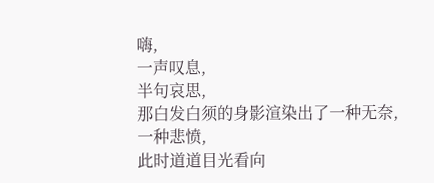嗨,
一声叹息,
半句哀思,
那白发白须的身影渲染出了一种无奈,
一种悲愤,
此时道道目光看向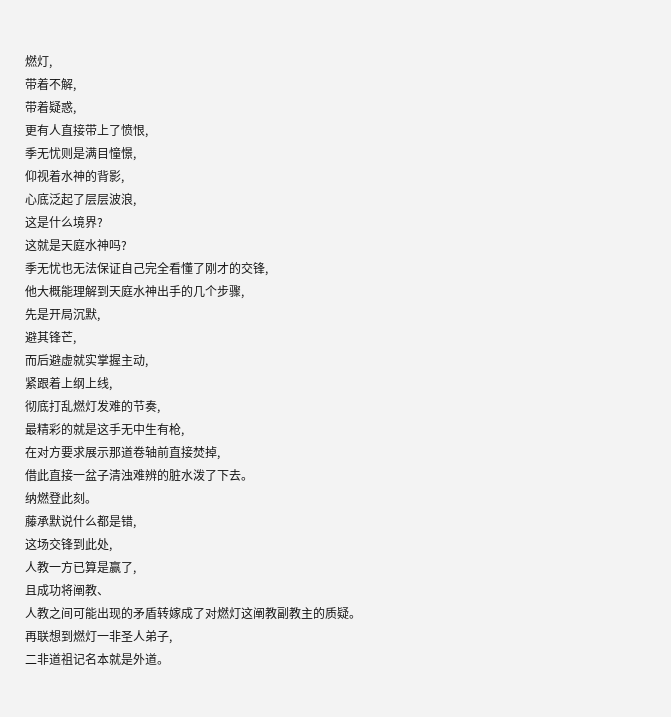燃灯,
带着不解,
带着疑惑,
更有人直接带上了愤恨,
季无忧则是满目憧憬,
仰视着水神的背影,
心底泛起了层层波浪,
这是什么境界?
这就是天庭水神吗?
季无忧也无法保证自己完全看懂了刚才的交锋,
他大概能理解到天庭水神出手的几个步骤,
先是开局沉默,
避其锋芒,
而后避虚就实掌握主动,
紧跟着上纲上线,
彻底打乱燃灯发难的节奏,
最精彩的就是这手无中生有枪,
在对方要求展示那道卷轴前直接焚掉,
借此直接一盆子清浊难辨的脏水泼了下去。
纳燃登此刻。
藤承默说什么都是错,
这场交锋到此处,
人教一方已算是赢了,
且成功将阐教、
人教之间可能出现的矛盾转嫁成了对燃灯这阐教副教主的质疑。
再联想到燃灯一非圣人弟子,
二非道祖记名本就是外道。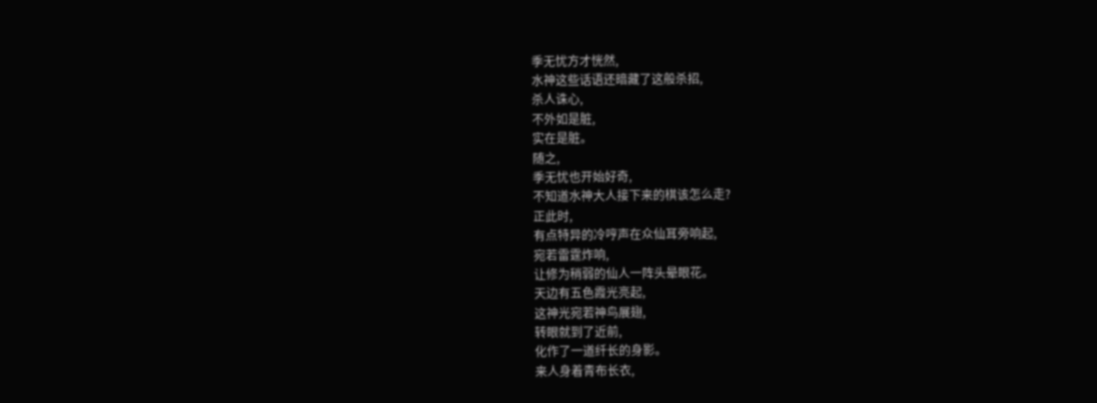季无忧方才恍然,
水神这些话语还暗藏了这般杀招,
杀人诛心,
不外如是脏,
实在是脏。
随之,
季无忧也开始好奇,
不知道水神大人接下来的棋该怎么走?
正此时,
有点特异的冷哼声在众仙耳旁响起,
宛若雷霆炸响,
让修为稍弱的仙人一阵头晕眼花。
天边有五色霞光亮起,
这神光宛若神鸟展翅,
转眼就到了近前,
化作了一道纤长的身影。
来人身着青布长衣,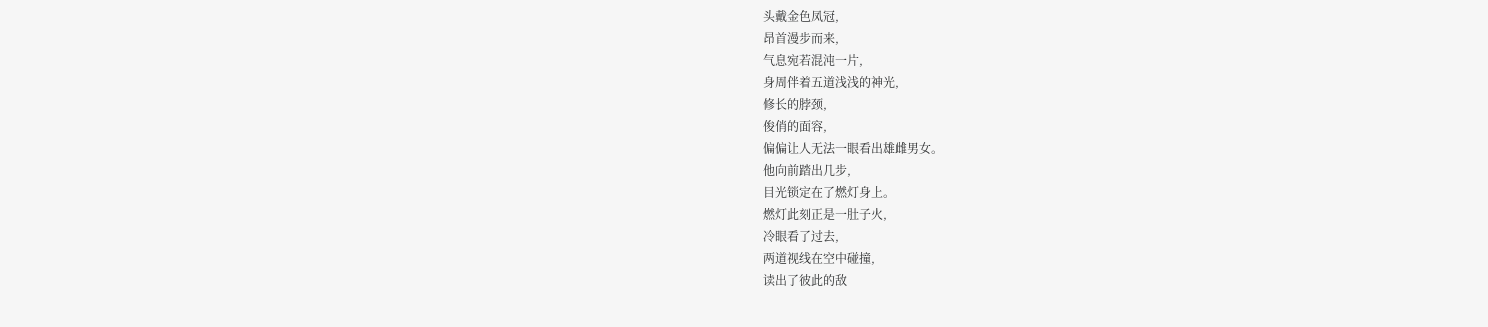头戴金色凤冠,
昂首漫步而来,
气息宛若混沌一片,
身周伴着五道浅浅的神光,
修长的脖颈,
俊俏的面容,
偏偏让人无法一眼看出雄雌男女。
他向前踏出几步,
目光锁定在了燃灯身上。
燃灯此刻正是一肚子火,
冷眼看了过去,
两道视线在空中碰撞,
读出了彼此的敌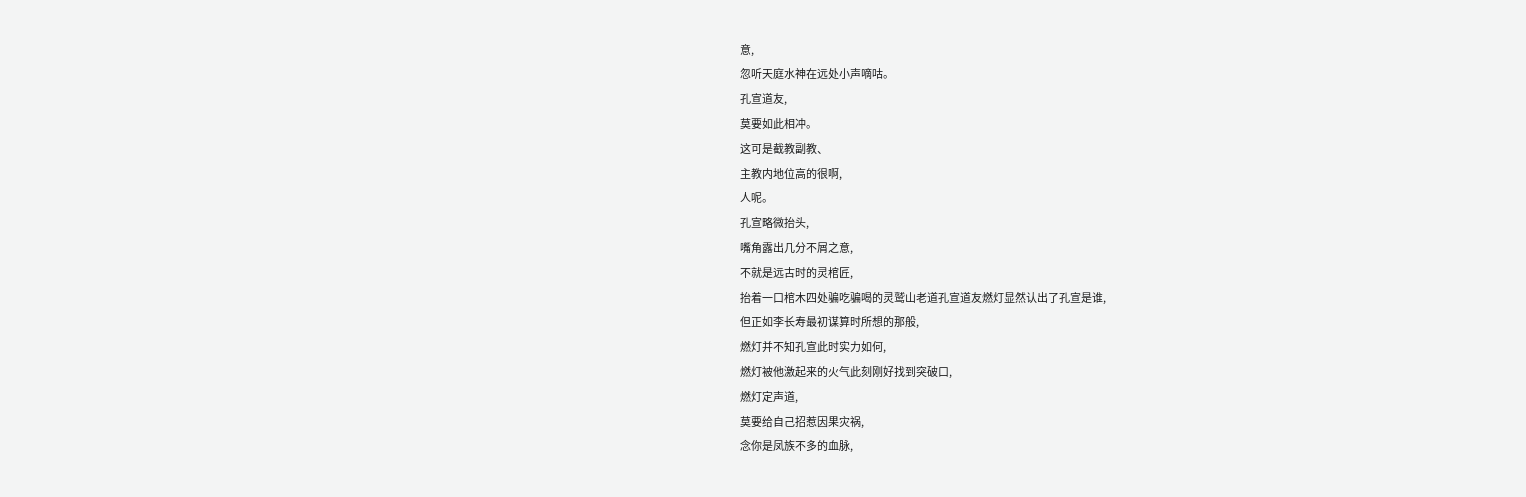意,
忽听天庭水神在远处小声嘀咕。
孔宣道友,
莫要如此相冲。
这可是截教副教、
主教内地位高的很啊,
人呢。
孔宣略微抬头,
嘴角露出几分不屑之意,
不就是远古时的灵棺匠,
抬着一口棺木四处骗吃骗喝的灵鹫山老道孔宣道友燃灯显然认出了孔宣是谁,
但正如李长寿最初谋算时所想的那般,
燃灯并不知孔宣此时实力如何,
燃灯被他激起来的火气此刻刚好找到突破口,
燃灯定声道,
莫要给自己招惹因果灾祸,
念你是凤族不多的血脉,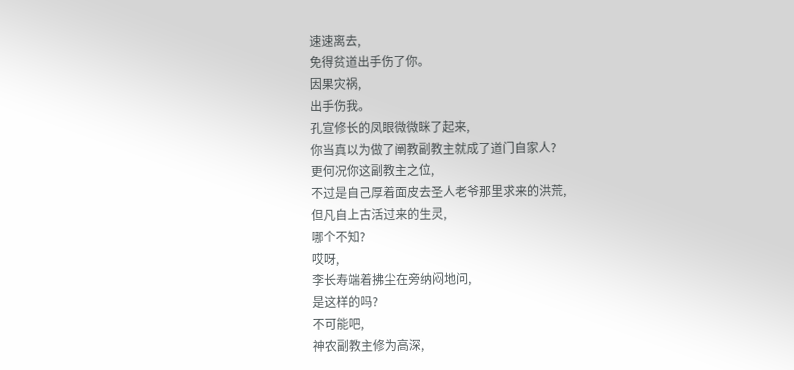速速离去,
免得贫道出手伤了你。
因果灾祸,
出手伤我。
孔宣修长的凤眼微微眯了起来,
你当真以为做了阐教副教主就成了道门自家人?
更何况你这副教主之位,
不过是自己厚着面皮去圣人老爷那里求来的洪荒,
但凡自上古活过来的生灵,
哪个不知?
哎呀,
李长寿端着拂尘在旁纳闷地问,
是这样的吗?
不可能吧,
神农副教主修为高深,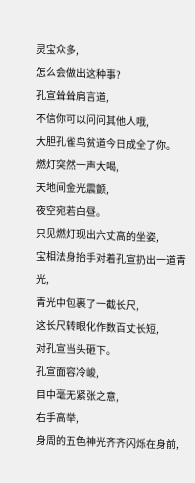灵宝众多,
怎么会做出这种事?
孔宣耸耸肩言道,
不信你可以问问其他人哦,
大胆孔雀鸟贫道今日成全了你。
燃灯突然一声大喝,
天地间金光震颤,
夜空宛若白昼。
只见燃灯现出六丈高的坐姿,
宝相法身抬手对着孔宣扔出一道青光,
青光中包裹了一截长尺,
这长尺转眼化作数百丈长短,
对孔宣当头砸下。
孔宣面容冷峻,
目中毫无紧张之意,
右手高举,
身周的五色神光齐齐闪烁在身前,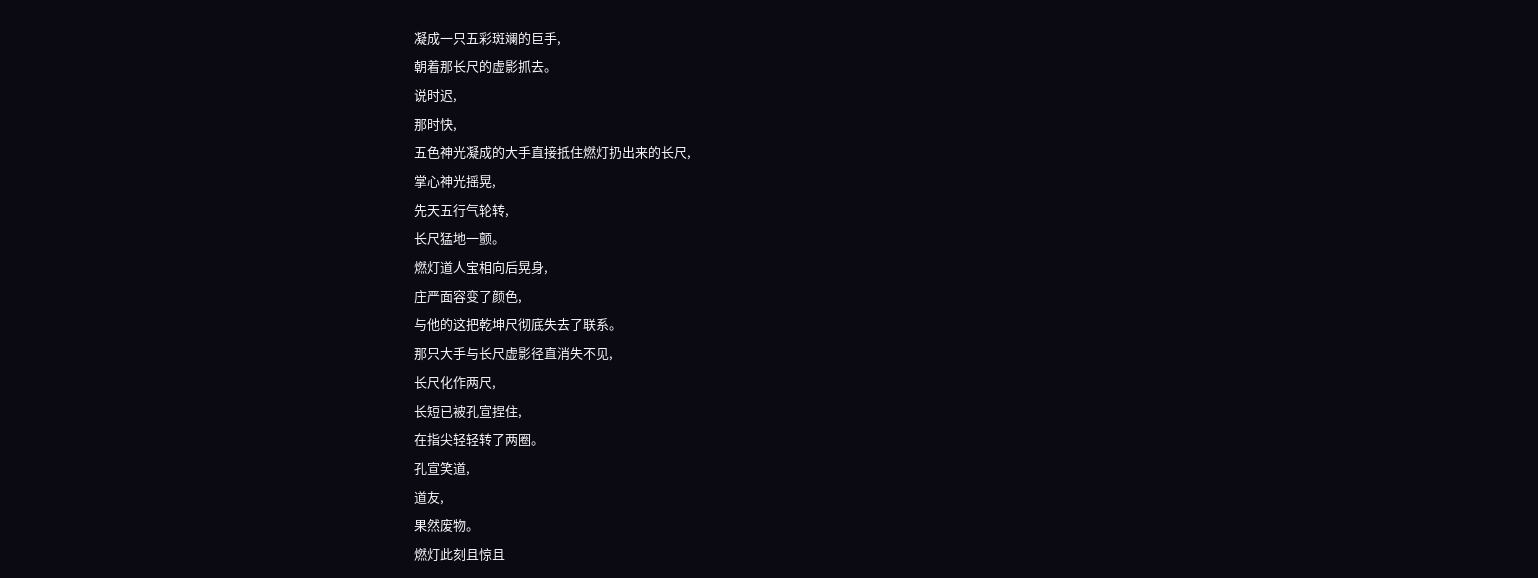凝成一只五彩斑斓的巨手,
朝着那长尺的虚影抓去。
说时迟,
那时快,
五色神光凝成的大手直接抵住燃灯扔出来的长尺,
掌心神光摇晃,
先天五行气轮转,
长尺猛地一颤。
燃灯道人宝相向后晃身,
庄严面容变了颜色,
与他的这把乾坤尺彻底失去了联系。
那只大手与长尺虚影径直消失不见,
长尺化作两尺,
长短已被孔宣捏住,
在指尖轻轻转了两圈。
孔宣笑道,
道友,
果然废物。
燃灯此刻且惊且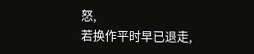怒,
若换作平时早已退走,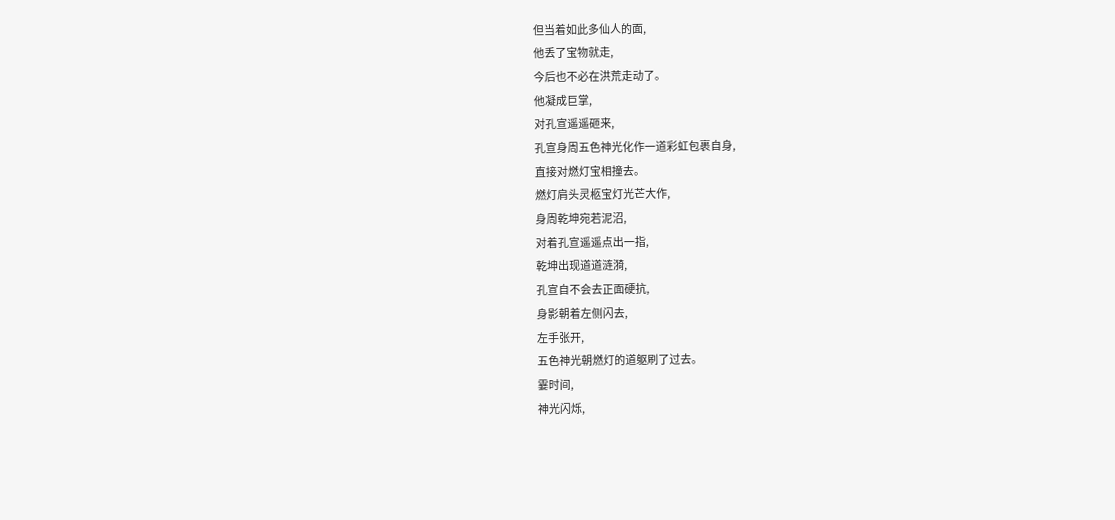但当着如此多仙人的面,
他丢了宝物就走,
今后也不必在洪荒走动了。
他凝成巨掌,
对孔宣遥遥砸来,
孔宣身周五色神光化作一道彩虹包裹自身,
直接对燃灯宝相撞去。
燃灯肩头灵柩宝灯光芒大作,
身周乾坤宛若泥沼,
对着孔宣遥遥点出一指,
乾坤出现道道涟漪,
孔宣自不会去正面硬抗,
身影朝着左侧闪去,
左手张开,
五色神光朝燃灯的道躯刷了过去。
霎时间,
神光闪烁,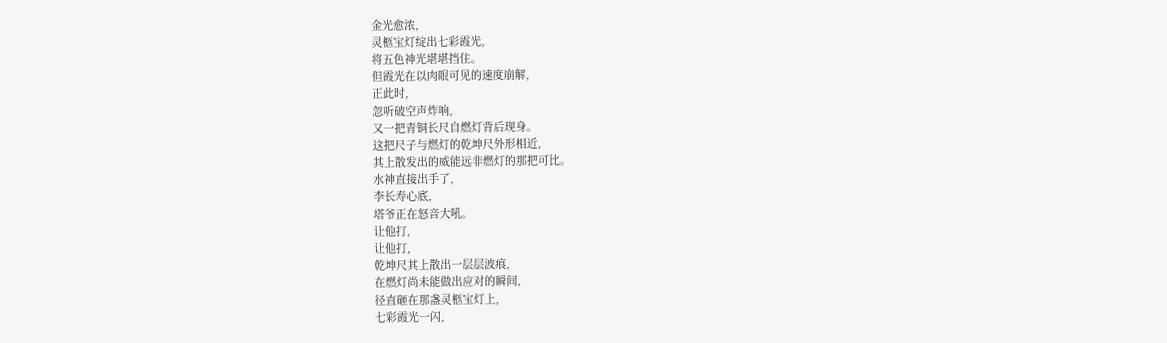金光愈浓,
灵柩宝灯绽出七彩霞光,
将五色神光堪堪挡住。
但霞光在以肉眼可见的速度崩解,
正此时,
忽听破空声炸响,
又一把青铜长尺自燃灯背后现身。
这把尺子与燃灯的乾坤尺外形相近,
其上散发出的威能远非燃灯的那把可比。
水神直接出手了,
李长寿心底,
塔爷正在怒音大吼。
让他打,
让他打,
乾坤尺其上散出一层层波痕,
在燃灯尚未能做出应对的瞬间,
径直砸在那盏灵柩宝灯上,
七彩霞光一闪,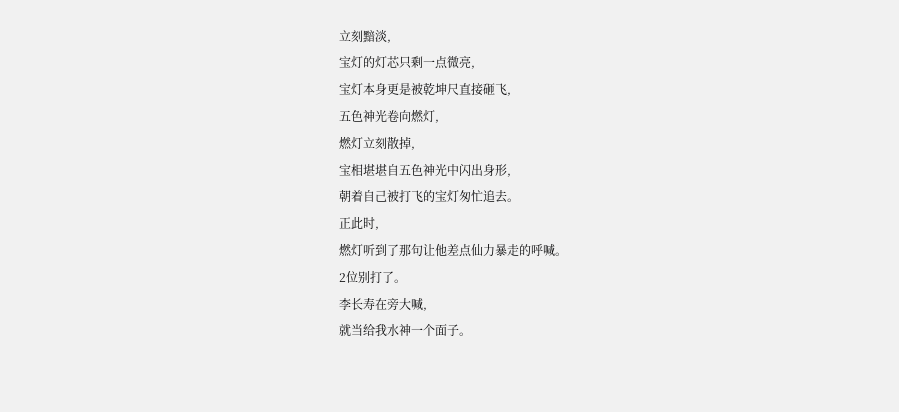立刻黯淡,
宝灯的灯芯只剩一点微亮,
宝灯本身更是被乾坤尺直接砸飞,
五色神光卷向燃灯,
燃灯立刻散掉,
宝相堪堪自五色神光中闪出身形,
朝着自己被打飞的宝灯匆忙追去。
正此时,
燃灯听到了那句让他差点仙力暴走的呼喊。
2位别打了。
李长寿在旁大喊,
就当给我水神一个面子。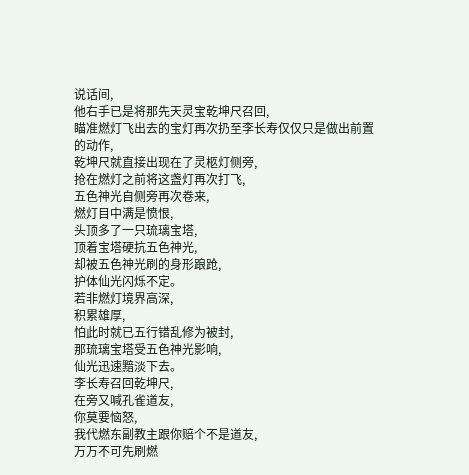说话间,
他右手已是将那先天灵宝乾坤尺召回,
瞄准燃灯飞出去的宝灯再次扔至李长寿仅仅只是做出前置的动作,
乾坤尺就直接出现在了灵柩灯侧旁,
抢在燃灯之前将这盏灯再次打飞,
五色神光自侧旁再次卷来,
燃灯目中满是愤恨,
头顶多了一只琉璃宝塔,
顶着宝塔硬抗五色神光,
却被五色神光刷的身形踉跄,
护体仙光闪烁不定。
若非燃灯境界高深,
积累雄厚,
怕此时就已五行错乱修为被封,
那琉璃宝塔受五色神光影响,
仙光迅速黯淡下去。
李长寿召回乾坤尺,
在旁又喊孔雀道友,
你莫要恼怒,
我代燃东副教主跟你赔个不是道友,
万万不可先刷燃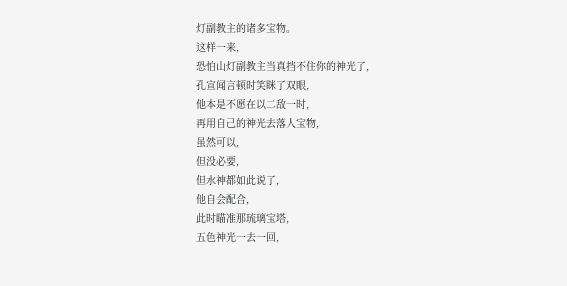灯副教主的诸多宝物。
这样一来,
恐怕山灯副教主当真挡不住你的神光了,
孔宣闻言顿时笑眯了双眼,
他本是不愿在以二敌一时,
再用自己的神光去落人宝物,
虽然可以,
但没必要,
但水神都如此说了,
他自会配合,
此时瞄准那琉璃宝塔,
五色神光一去一回,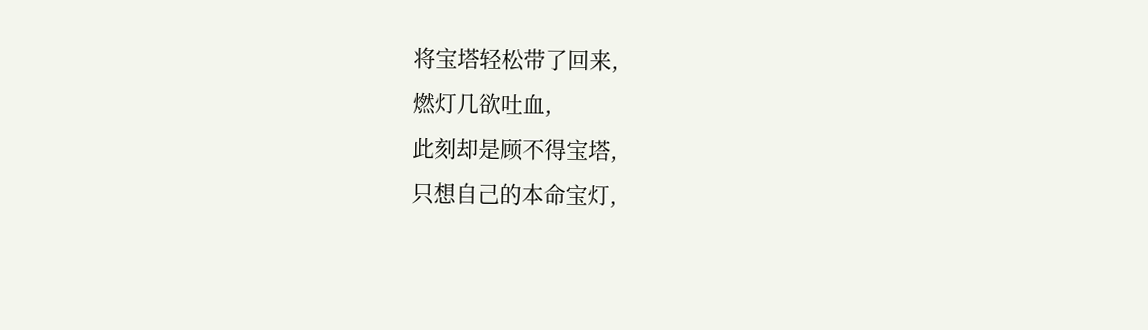将宝塔轻松带了回来,
燃灯几欲吐血,
此刻却是顾不得宝塔,
只想自己的本命宝灯,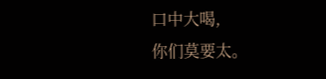口中大喝,
你们莫要太。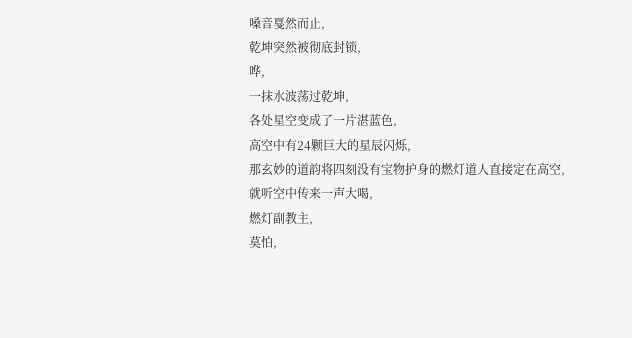嗓音戛然而止,
乾坤突然被彻底封锁,
哗,
一抹水波荡过乾坤,
各处星空变成了一片湛蓝色,
高空中有24颗巨大的星辰闪烁,
那玄妙的道韵将四刻没有宝物护身的燃灯道人直接定在高空,
就听空中传来一声大喝,
燃灯副教主,
莫怕,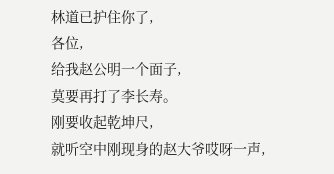林道已护住你了,
各位,
给我赵公明一个面子,
莫要再打了李长寿。
刚要收起乾坤尺,
就听空中刚现身的赵大爷哎呀一声,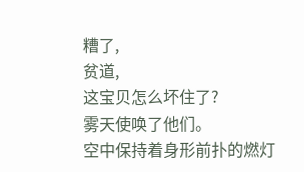糟了,
贫道,
这宝贝怎么坏住了?
雾天使唤了他们。
空中保持着身形前扑的燃灯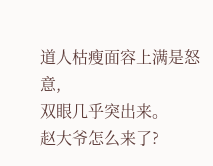道人枯瘦面容上满是怒意,
双眼几乎突出来。
赵大爷怎么来了?